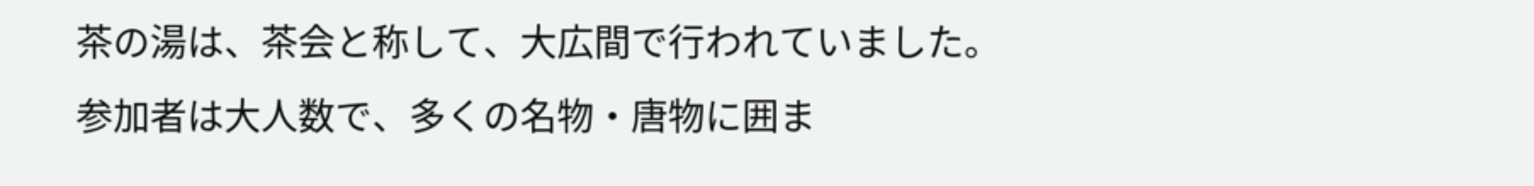茶の湯は、茶会と称して、大広間で行われていました。
参加者は大人数で、多くの名物・唐物に囲ま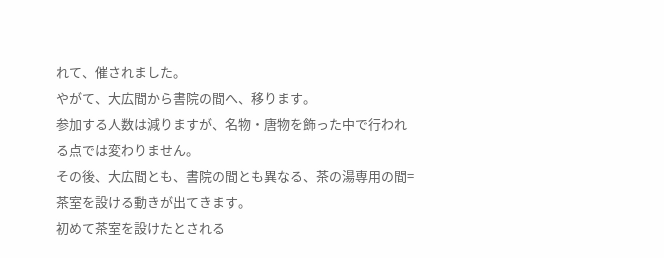れて、催されました。
やがて、大広間から書院の間へ、移ります。
参加する人数は減りますが、名物・唐物を飾った中で行われる点では変わりません。
その後、大広間とも、書院の間とも異なる、茶の湯専用の間=茶室を設ける動きが出てきます。
初めて茶室を設けたとされる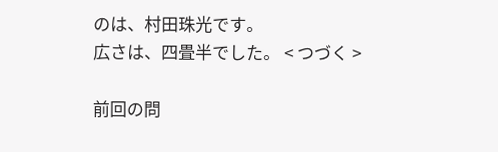のは、村田珠光です。
広さは、四畳半でした。 < つづく >

前回の問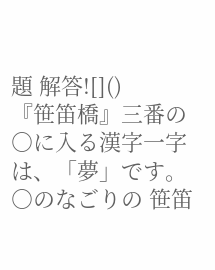題 解答![]()
『笹笛橋』三番の○に入る漢字一字は、「夢」です。
○のなごりの 笹笛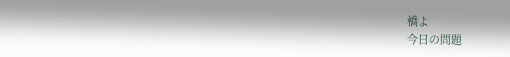橋よ
今日の問題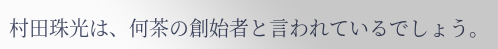村田珠光は、何茶の創始者と言われているでしょう。